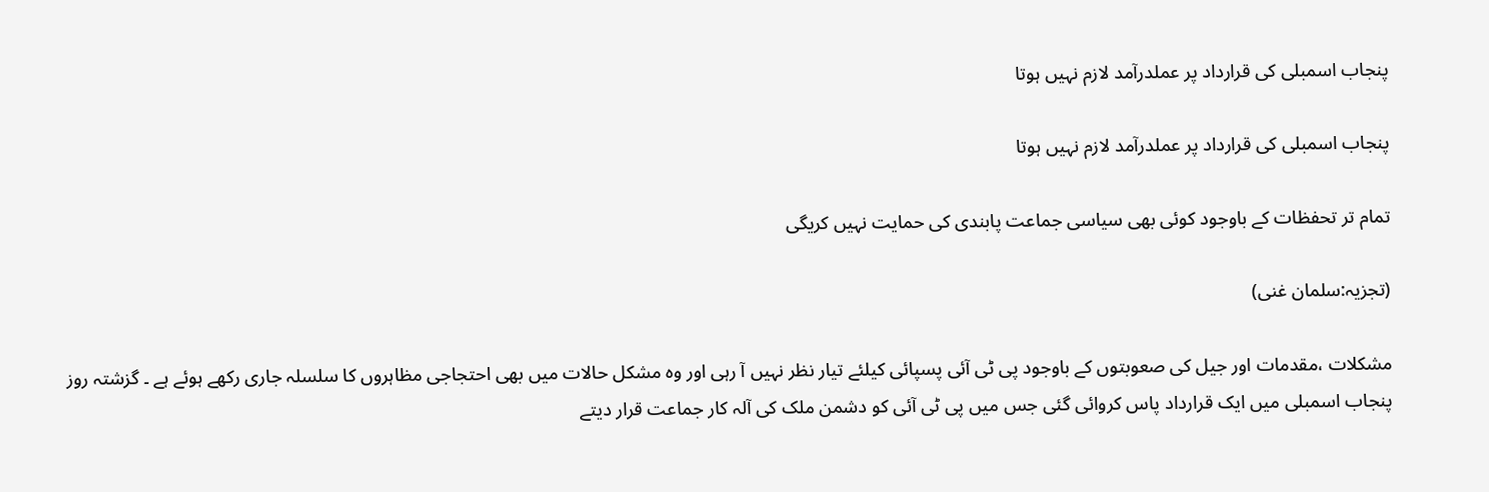پنجاب اسمبلی کی قرارداد پر عملدرآمد لازم نہیں ہوتا

پنجاب اسمبلی کی قرارداد پر عملدرآمد لازم نہیں ہوتا

تمام تر تحفظات کے باوجود کوئی بھی سیاسی جماعت پابندی کی حمایت نہیں کریگی

(تجزیہ:سلمان غنی)

مشکلات ،مقدمات اور جیل کی صعوبتوں کے باوجود پی ٹی آئی پسپائی کیلئے تیار نظر نہیں آ رہی اور وہ مشکل حالات میں بھی احتجاجی مظاہروں کا سلسلہ جاری رکھے ہوئے ہے ۔ گزشتہ روز پنجاب اسمبلی میں ایک قرارداد پاس کروائی گئی جس میں پی ٹی آئی کو دشمن ملک کی آلہ کار جماعت قرار دیتے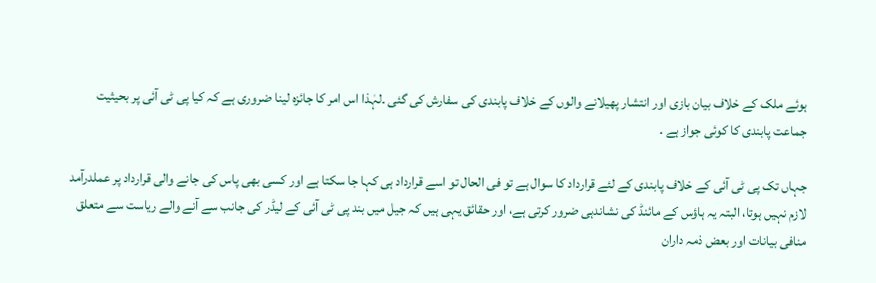ہوئے ملک کے خلاف بیان بازی اور انتشار پھیلانے والوں کے خلاف پابندی کی سفارش کی گئی ۔لہٰذا اس امر کا جائزہ لینا ضروری ہے کہ کیا پی ٹی آئی پر بحیثیت جماعت پابندی کا کوئی جواز ہے ۔

جہاں تک پی ٹی آئی کے خلاف پابندی کے لئے قرارداد کا سوال ہے تو فی الحال تو اسے قرارداد ہی کہا جا سکتا ہے اور کسی بھی پاس کی جانے والی قرارداد پر عملدرآمد لازم نہیں ہوتا، البتہ یہ ہاؤس کے مائنڈ کی نشاندہی ضرور کرتی ہے، اور حقائق یہی ہیں کہ جیل میں بند پی ٹی آئی کے لیڈر کی جانب سے آنے والے ریاست سے متعلق منافی بیانات اور بعض ذمہ داران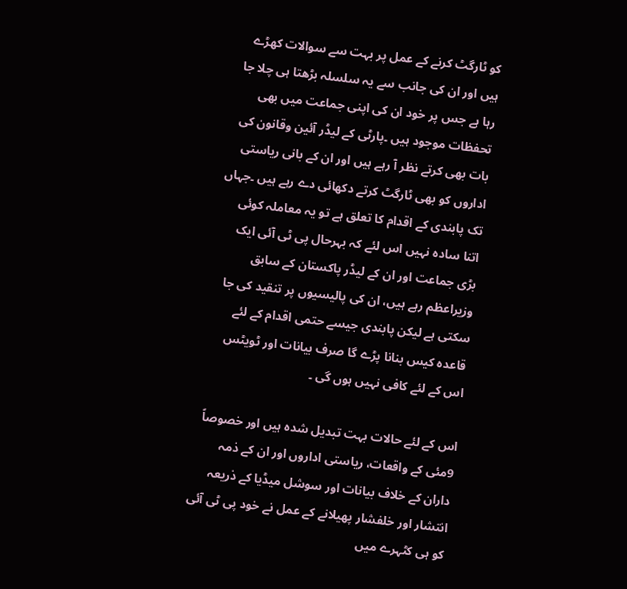کو ٹارگٹ کرنے کے عمل پر بہت سے سوالات کھڑے ہیں اور ان کی جانب سے یہ سلسلہ بڑھتا ہی چلا جا رہا ہے جس پر خود ان کی اپنی جماعت میں بھی تحفظات موجود ہیں ۔پارٹی کے لیڈر آئین وقانون کی بات بھی کرتے نظر آ رہے ہیں اور ان کے بانی ریاستی اداروں کو بھی ٹارگٹ کرتے دکھائی دے رہے ہیں ۔جہاں تک پابندی کے اقدام کا تعلق ہے تو یہ معاملہ کوئی اتنا سادہ نہیں اس لئے کہ بہرحال پی ٹی آئی ایک بڑی جماعت اور ان کے لیڈر پاکستان کے سابق وزیراعظم رہے ہیں، ان کی پالیسیوں پر تنقید کی جا سکتی ہے لیکن پابندی جیسے حتمی اقدام کے لئے قاعدہ کیس بنانا پڑے گا صرف بیانات اور ٹویٹس اس کے لئے کافی نہیں ہوں گی ۔

اس کے لئے حالات بہت تبدیل شدہ ہیں اور خصوصاً 9مئی کے واقعات، ریاستی اداروں اور ان کے ذمہ داران کے خلاف بیانات اور سوشل میڈیا کے ذریعہ انتشار اور خلفشار پھیلانے کے عمل نے خود پی ٹی آئی کو ہی کٹہرے میں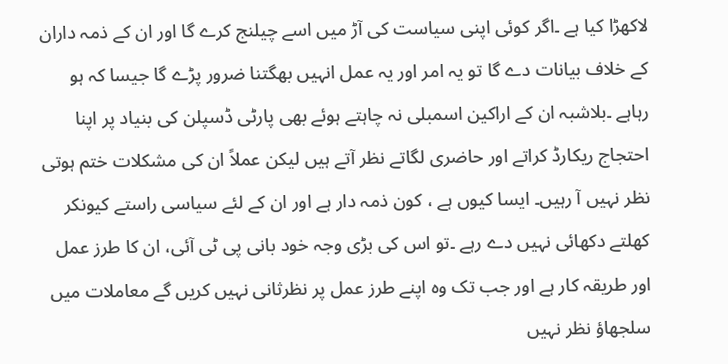لاکھڑا کیا ہے ۔اگر کوئی اپنی سیاست کی آڑ میں اسے چیلنج کرے گا اور ان کے ذمہ داران کے خلاف بیانات دے گا تو یہ امر اور یہ عمل انہیں بھگتنا ضرور پڑے گا جیسا کہ ہو رہاہے ۔بلاشبہ ان کے اراکین اسمبلی نہ چاہتے ہوئے بھی پارٹی ڈسپلن کی بنیاد پر اپنا احتجاج ریکارڈ کراتے اور حاضری لگاتے نظر آتے ہیں لیکن عملاً ان کی مشکلات ختم ہوتی نظر نہیں آ رہیں۔ ایسا کیوں ہے ، کون ذمہ دار ہے اور ان کے لئے سیاسی راستے کیونکر کھلتے دکھائی نہیں دے رہے ۔تو اس کی بڑی وجہ خود بانی پی ٹی آئی، ان کا طرز عمل اور طریقہ کار ہے اور جب تک وہ اپنے طرز عمل پر نظرثانی نہیں کریں گے معاملات میں سلجھاؤ نظر نہیں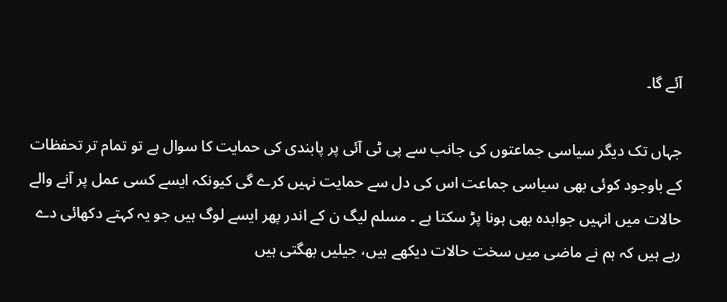آئے گا۔

جہاں تک دیگر سیاسی جماعتوں کی جانب سے پی ٹی آئی پر پابندی کی حمایت کا سوال ہے تو تمام تر تحفظات کے باوجود کوئی بھی سیاسی جماعت اس کی دل سے حمایت نہیں کرے گی کیونکہ ایسے کسی عمل پر آنے والے حالات میں انہیں جوابدہ بھی ہونا پڑ سکتا ہے ۔ مسلم لیگ ن کے اندر پھر ایسے لوگ ہیں جو یہ کہتے دکھائی دے رہے ہیں کہ ہم نے ماضی میں سخت حالات دیکھے ہیں، جیلیں بھگتی ہیں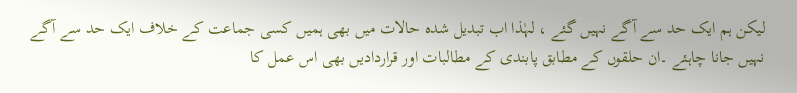لیکن ہم ایک حد سے آگے نہیں گئے ، لہٰذا اب تبدیل شدہ حالات میں بھی ہمیں کسی جماعت کے خلاف ایک حد سے آگے نہیں جانا چاہئے ۔ان حلقوں کے مطابق پابندی کے مطالبات اور قراردادیں بھی اس عمل کا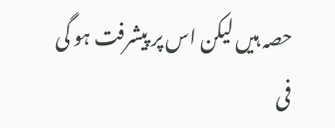حصہ ہیں لیکن اس پر پیشرفت ہو گی فی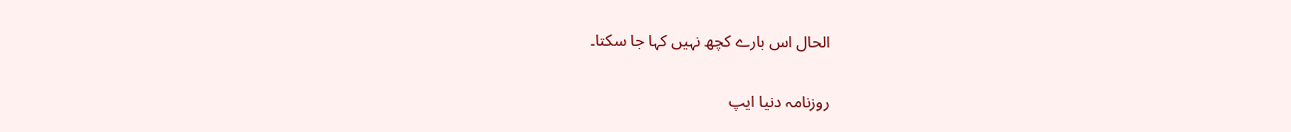الحال اس بارے کچھ نہیں کہا جا سکتا۔

روزنامہ دنیا ایپ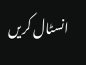انسٹال کریں